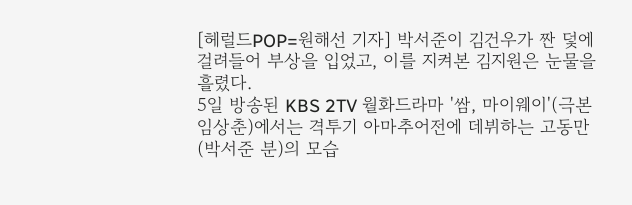[헤럴드POP=원해선 기자] 박서준이 김건우가 짠 덫에 걸려들어 부상을 입었고, 이를 지켜본 김지원은 눈물을 흘렸다.
5일 방송된 KBS 2TV 월화드라마 '쌈, 마이웨이'(극본 임상춘)에서는 격투기 아마추어전에 데뷔하는 고동만(박서준 분)의 모습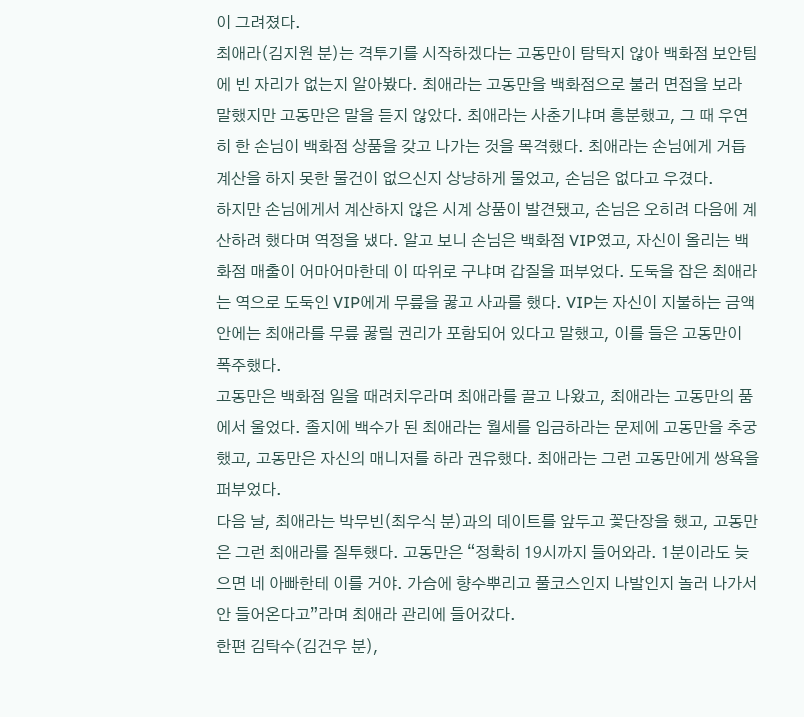이 그려졌다.
최애라(김지원 분)는 격투기를 시작하겠다는 고동만이 탐탁지 않아 백화점 보안팀에 빈 자리가 없는지 알아봤다. 최애라는 고동만을 백화점으로 불러 면접을 보라 말했지만 고동만은 말을 듣지 않았다. 최애라는 사춘기냐며 흥분했고, 그 때 우연히 한 손님이 백화점 상품을 갖고 나가는 것을 목격했다. 최애라는 손님에게 거듭 계산을 하지 못한 물건이 없으신지 상냥하게 물었고, 손님은 없다고 우겼다.
하지만 손님에게서 계산하지 않은 시계 상품이 발견됐고, 손님은 오히려 다음에 계산하려 했다며 역정을 냈다. 알고 보니 손님은 백화점 VIP였고, 자신이 올리는 백화점 매출이 어마어마한데 이 따위로 구냐며 갑질을 퍼부었다. 도둑을 잡은 최애라는 역으로 도둑인 VIP에게 무릎을 꿇고 사과를 했다. VIP는 자신이 지불하는 금액 안에는 최애라를 무릎 꿇릴 권리가 포함되어 있다고 말했고, 이를 들은 고동만이 폭주했다.
고동만은 백화점 일을 때려치우라며 최애라를 끌고 나왔고, 최애라는 고동만의 품에서 울었다. 졸지에 백수가 된 최애라는 월세를 입금하라는 문제에 고동만을 추궁했고, 고동만은 자신의 매니저를 하라 권유했다. 최애라는 그런 고동만에게 쌍욕을 퍼부었다.
다음 날, 최애라는 박무빈(최우식 분)과의 데이트를 앞두고 꽃단장을 했고, 고동만은 그런 최애라를 질투했다. 고동만은 “정확히 19시까지 들어와라. 1분이라도 늦으면 네 아빠한테 이를 거야. 가슴에 향수뿌리고 풀코스인지 나발인지 놀러 나가서 안 들어온다고”라며 최애라 관리에 들어갔다.
한편 김탁수(김건우 분),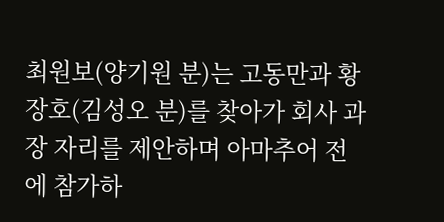최원보(양기원 분)는 고동만과 황장호(김성오 분)를 찾아가 회사 과장 자리를 제안하며 아마추어 전에 참가하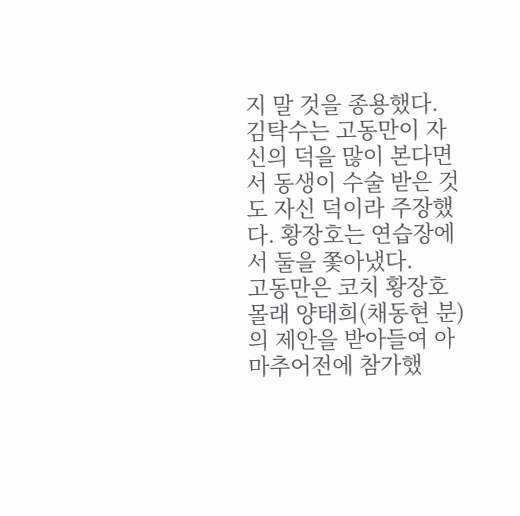지 말 것을 종용했다. 김탁수는 고동만이 자신의 덕을 많이 본다면서 동생이 수술 받은 것도 자신 덕이라 주장했다. 황장호는 연습장에서 둘을 쫓아냈다.
고동만은 코치 황장호 몰래 양태희(채동현 분)의 제안을 받아들여 아마추어전에 참가했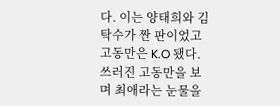다. 이는 양태희와 김탁수가 짠 판이었고 고동만은 K.O 됐다. 쓰러진 고동만을 보며 최애라는 눈물을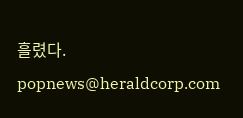흘렸다.
popnews@heraldcorp.com